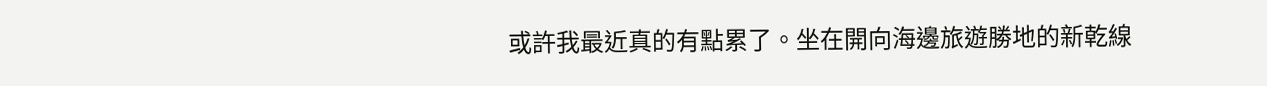或許我最近真的有點累了。坐在開向海邊旅遊勝地的新乾線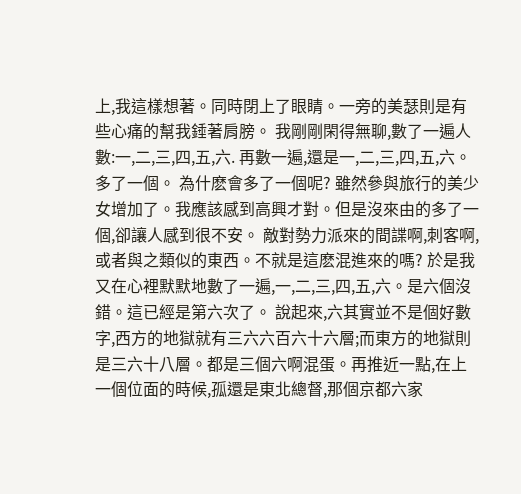上,我這樣想著。同時閉上了眼睛。一旁的美瑟則是有些心痛的幫我錘著肩膀。 我剛剛閑得無聊,數了一遍人數:一,二,三,四,五,六. 再數一遍,還是一,二,三,四,五,六。 多了一個。 為什麽會多了一個呢? 雖然參與旅行的美少女增加了。我應該感到高興才對。但是沒來由的多了一個,卻讓人感到很不安。 敵對勢力派來的間諜啊,刺客啊,或者與之類似的東西。不就是這麽混進來的嗎? 於是我又在心裡默默地數了一遍,一,二,三,四,五,六。是六個沒錯。這已經是第六次了。 說起來,六其實並不是個好數字,西方的地獄就有三六六百六十六層;而東方的地獄則是三六十八層。都是三個六啊混蛋。再推近一點,在上一個位面的時候,孤還是東北總督,那個京都六家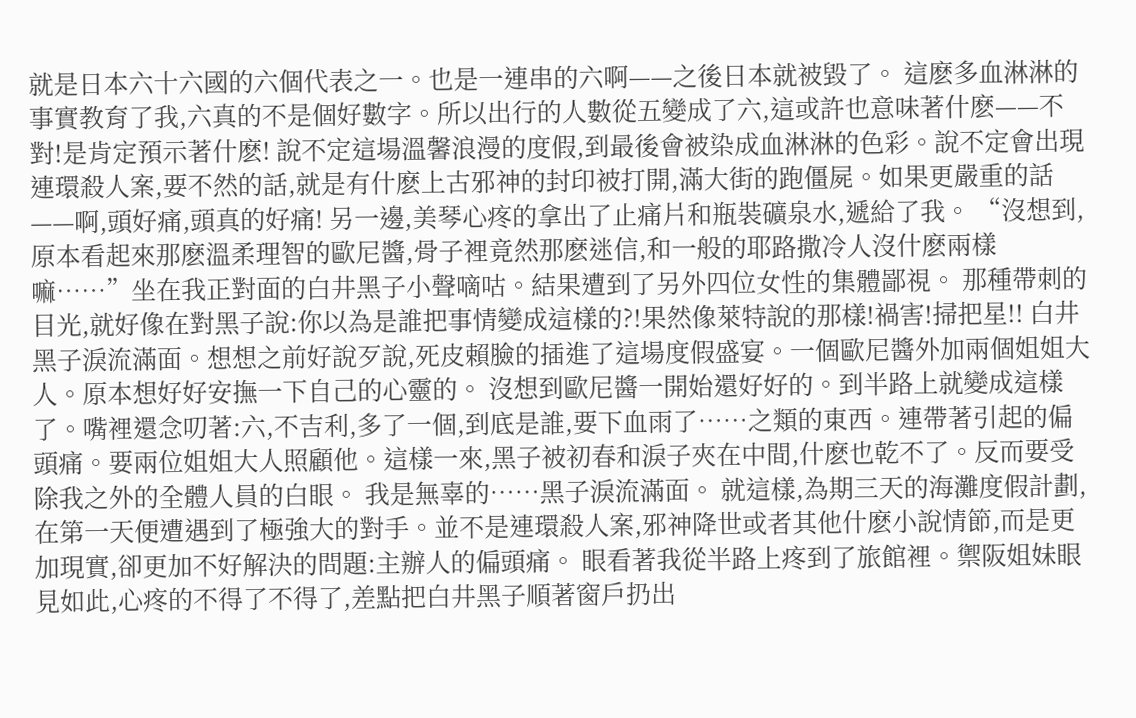就是日本六十六國的六個代表之一。也是一連串的六啊——之後日本就被毀了。 這麽多血淋淋的事實教育了我,六真的不是個好數字。所以出行的人數從五變成了六,這或許也意味著什麽——不對!是肯定預示著什麽! 說不定這場溫馨浪漫的度假,到最後會被染成血淋淋的色彩。說不定會出現連環殺人案,要不然的話,就是有什麽上古邪神的封印被打開,滿大街的跑僵屍。如果更嚴重的話——啊,頭好痛,頭真的好痛! 另一邊,美琴心疼的拿出了止痛片和瓶裝礦泉水,遞給了我。 “沒想到,原本看起來那麽溫柔理智的歐尼醬,骨子裡竟然那麽迷信,和一般的耶路撒冷人沒什麽兩樣嘛……”坐在我正對面的白井黑子小聲嘀咕。結果遭到了另外四位女性的集體鄙視。 那種帶刺的目光,就好像在對黑子說:你以為是誰把事情變成這樣的?!果然像萊特說的那樣!禍害!掃把星!! 白井黑子淚流滿面。想想之前好說歹說,死皮賴臉的插進了這場度假盛宴。一個歐尼醬外加兩個姐姐大人。原本想好好安撫一下自己的心靈的。 沒想到歐尼醬一開始還好好的。到半路上就變成這樣了。嘴裡還念叨著:六,不吉利,多了一個,到底是誰,要下血雨了……之類的東西。連帶著引起的偏頭痛。要兩位姐姐大人照顧他。這樣一來,黑子被初春和淚子夾在中間,什麽也乾不了。反而要受除我之外的全體人員的白眼。 我是無辜的……黑子淚流滿面。 就這樣,為期三天的海灘度假計劃,在第一天便遭遇到了極強大的對手。並不是連環殺人案,邪神降世或者其他什麽小說情節,而是更加現實,卻更加不好解決的問題:主辦人的偏頭痛。 眼看著我從半路上疼到了旅館裡。禦阪姐妹眼見如此,心疼的不得了不得了,差點把白井黑子順著窗戶扔出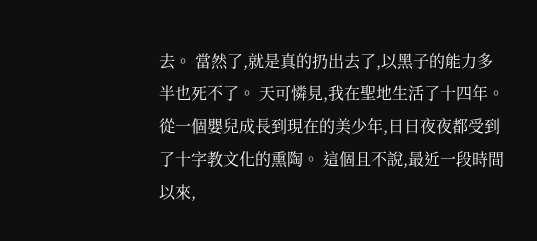去。 當然了,就是真的扔出去了,以黑子的能力多半也死不了。 天可憐見,我在聖地生活了十四年。從一個嬰兒成長到現在的美少年,日日夜夜都受到了十字教文化的熏陶。 這個且不說,最近一段時間以來,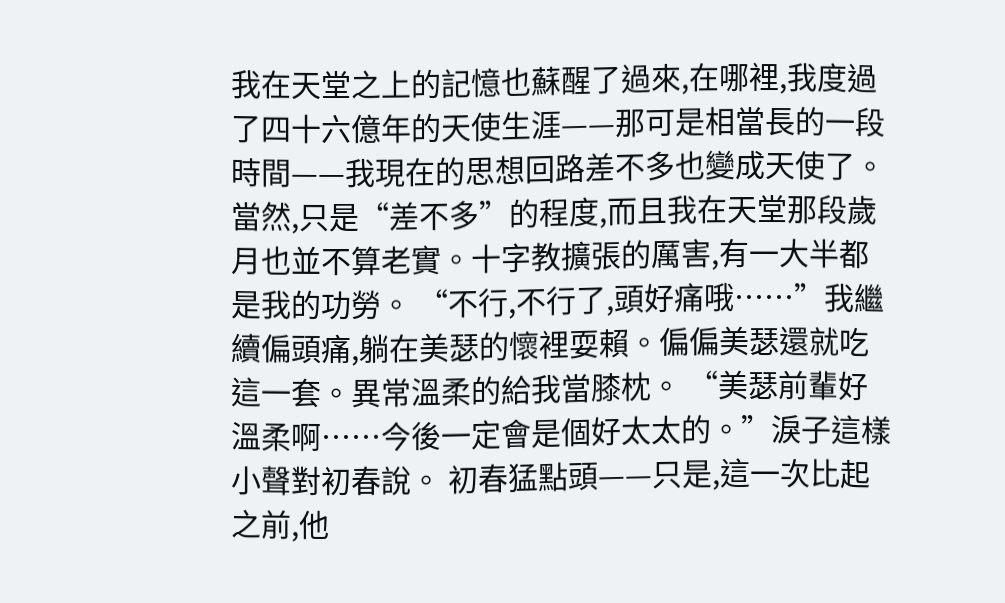我在天堂之上的記憶也蘇醒了過來,在哪裡,我度過了四十六億年的天使生涯——那可是相當長的一段時間——我現在的思想回路差不多也變成天使了。 當然,只是“差不多”的程度,而且我在天堂那段歲月也並不算老實。十字教擴張的厲害,有一大半都是我的功勞。 “不行,不行了,頭好痛哦……”我繼續偏頭痛,躺在美瑟的懷裡耍賴。偏偏美瑟還就吃這一套。異常溫柔的給我當膝枕。 “美瑟前輩好溫柔啊……今後一定會是個好太太的。”淚子這樣小聲對初春說。 初春猛點頭——只是,這一次比起之前,他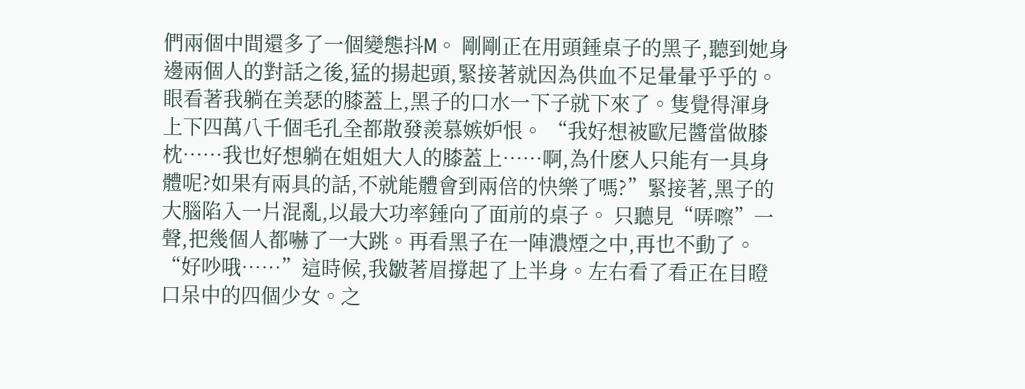們兩個中間還多了一個變態抖M。 剛剛正在用頭錘桌子的黑子,聽到她身邊兩個人的對話之後,猛的揚起頭,緊接著就因為供血不足暈暈乎乎的。 眼看著我躺在美瑟的膝蓋上,黑子的口水一下子就下來了。隻覺得渾身上下四萬八千個毛孔全都散發羨慕嫉妒恨。 “我好想被歐尼醬當做膝枕……我也好想躺在姐姐大人的膝蓋上……啊,為什麽人只能有一具身體呢?如果有兩具的話,不就能體會到兩倍的快樂了嗎?”緊接著,黑子的大腦陷入一片混亂,以最大功率錘向了面前的桌子。 只聽見“哢嚓”一聲,把幾個人都嚇了一大跳。再看黑子在一陣濃煙之中,再也不動了。 “好吵哦……”這時候,我皺著眉撐起了上半身。左右看了看正在目瞪口呆中的四個少女。之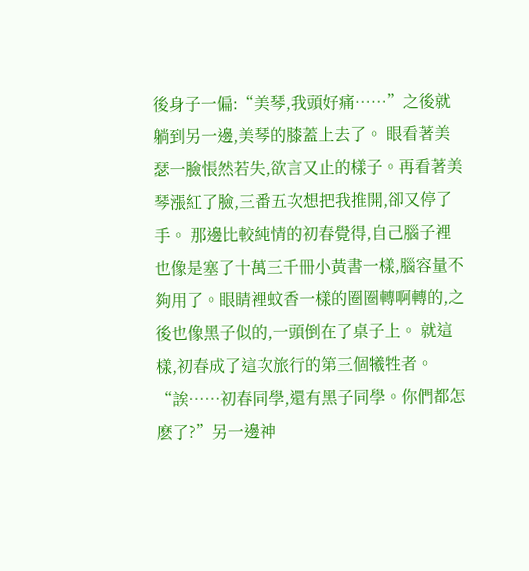後身子一偏:“美琴,我頭好痛……”之後就躺到另一邊,美琴的膝蓋上去了。 眼看著美瑟一臉悵然若失,欲言又止的樣子。再看著美琴漲紅了臉,三番五次想把我推開,卻又停了手。 那邊比較純情的初春覺得,自己腦子裡也像是塞了十萬三千冊小黃書一樣,腦容量不夠用了。眼睛裡蚊香一樣的圈圈轉啊轉的,之後也像黑子似的,一頭倒在了桌子上。 就這樣,初春成了這次旅行的第三個犧牲者。 “誒……初春同學,還有黑子同學。你們都怎麽了?”另一邊神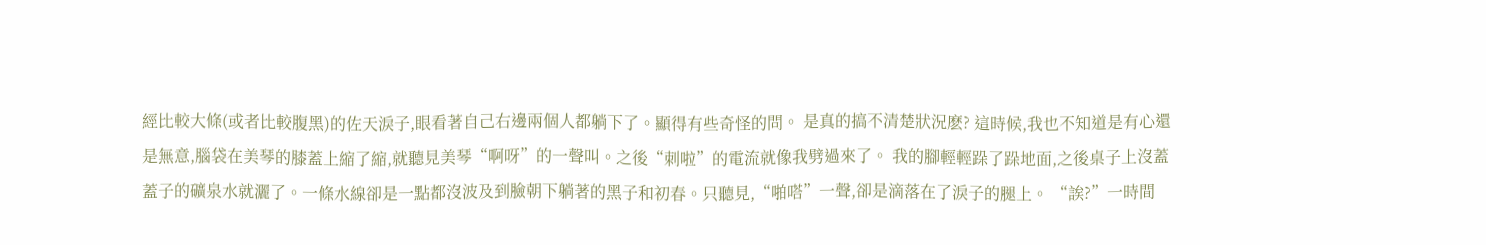經比較大條(或者比較腹黑)的佐天淚子,眼看著自己右邊兩個人都躺下了。顯得有些奇怪的問。 是真的搞不清楚狀況麽? 這時候,我也不知道是有心還是無意,腦袋在美琴的膝蓋上縮了縮,就聽見美琴“啊呀”的一聲叫。之後“刺啦”的電流就像我劈過來了。 我的腳輕輕跺了跺地面,之後桌子上沒蓋蓋子的礦泉水就灑了。一條水線卻是一點都沒波及到臉朝下躺著的黑子和初春。只聽見,“啪嗒”一聲,卻是滴落在了淚子的腿上。 “誒?”一時間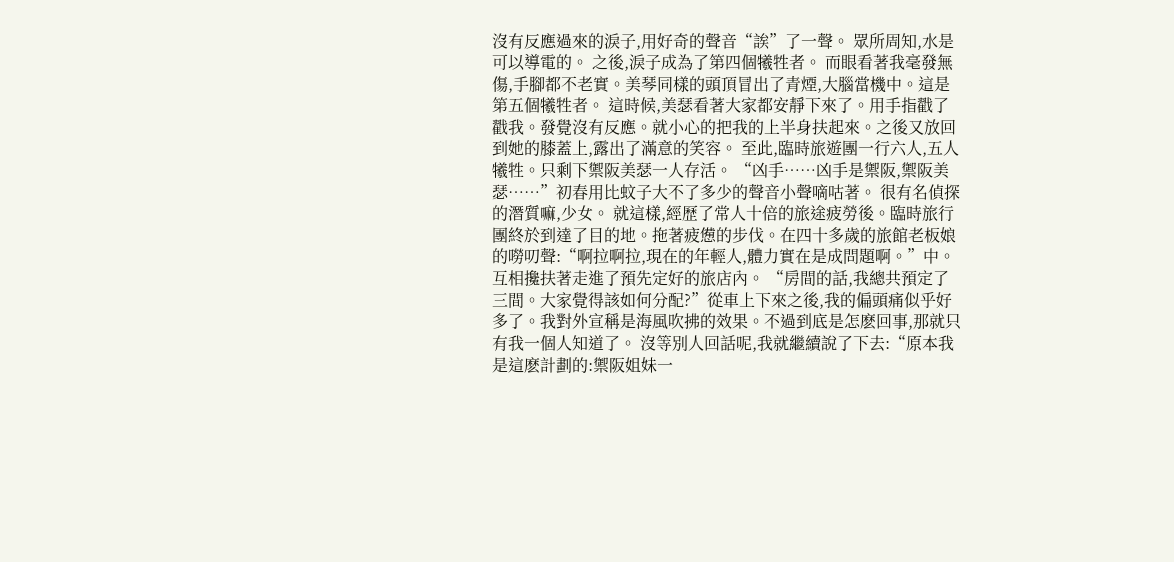沒有反應過來的淚子,用好奇的聲音“誒”了一聲。 眾所周知,水是可以導電的。 之後,淚子成為了第四個犧牲者。 而眼看著我毫發無傷,手腳都不老實。美琴同樣的頭頂冒出了青煙,大腦當機中。這是第五個犧牲者。 這時候,美瑟看著大家都安靜下來了。用手指戳了戳我。發覺沒有反應。就小心的把我的上半身扶起來。之後又放回到她的膝蓋上,露出了滿意的笑容。 至此,臨時旅遊團一行六人,五人犧牲。只剩下禦阪美瑟一人存活。 “凶手……凶手是禦阪,禦阪美瑟……”初春用比蚊子大不了多少的聲音小聲嘀咕著。 很有名偵探的潛質嘛,少女。 就這樣,經歷了常人十倍的旅途疲勞後。臨時旅行團終於到達了目的地。拖著疲憊的步伐。在四十多歲的旅館老板娘的嘮叨聲:“啊拉啊拉,現在的年輕人,體力實在是成問題啊。”中。互相攙扶著走進了預先定好的旅店內。 “房間的話,我總共預定了三間。大家覺得該如何分配?”從車上下來之後,我的偏頭痛似乎好多了。我對外宣稱是海風吹拂的效果。不過到底是怎麽回事,那就只有我一個人知道了。 沒等別人回話呢,我就繼續說了下去:“原本我是這麽計劃的:禦阪姐妹一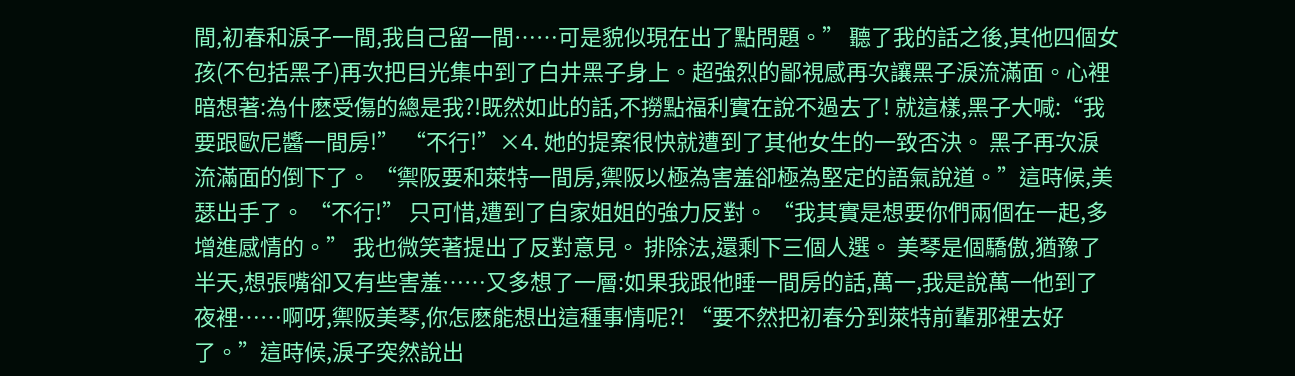間,初春和淚子一間,我自己留一間……可是貌似現在出了點問題。” 聽了我的話之後,其他四個女孩(不包括黑子)再次把目光集中到了白井黑子身上。超強烈的鄙視感再次讓黑子淚流滿面。心裡暗想著:為什麽受傷的總是我?!既然如此的話,不撈點福利實在說不過去了! 就這樣,黑子大喊:“我要跟歐尼醬一間房!” “不行!”×4. 她的提案很快就遭到了其他女生的一致否決。 黑子再次淚流滿面的倒下了。 “禦阪要和萊特一間房,禦阪以極為害羞卻極為堅定的語氣說道。”這時候,美瑟出手了。 “不行!” 只可惜,遭到了自家姐姐的強力反對。 “我其實是想要你們兩個在一起,多增進感情的。” 我也微笑著提出了反對意見。 排除法,還剩下三個人選。 美琴是個驕傲,猶豫了半天,想張嘴卻又有些害羞……又多想了一層:如果我跟他睡一間房的話,萬一,我是說萬一他到了夜裡……啊呀,禦阪美琴,你怎麽能想出這種事情呢?! “要不然把初春分到萊特前輩那裡去好了。”這時候,淚子突然說出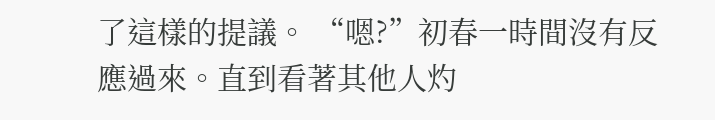了這樣的提議。 “嗯?”初春一時間沒有反應過來。直到看著其他人灼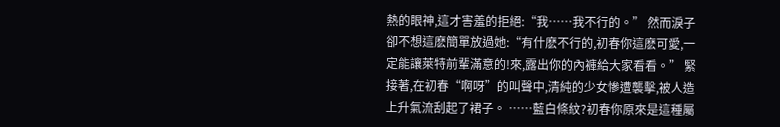熱的眼神,這才害羞的拒絕:“我……我不行的。” 然而淚子卻不想這麽簡單放過她:“有什麽不行的,初春你這麽可愛,一定能讓萊特前輩滿意的!來,露出你的內褲給大家看看。” 緊接著,在初春“啊呀”的叫聲中,清純的少女慘遭襲擊,被人造上升氣流刮起了裙子。 ……藍白條紋?初春你原來是這種屬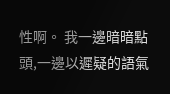性啊。 我一邊暗暗點頭,一邊以遲疑的語氣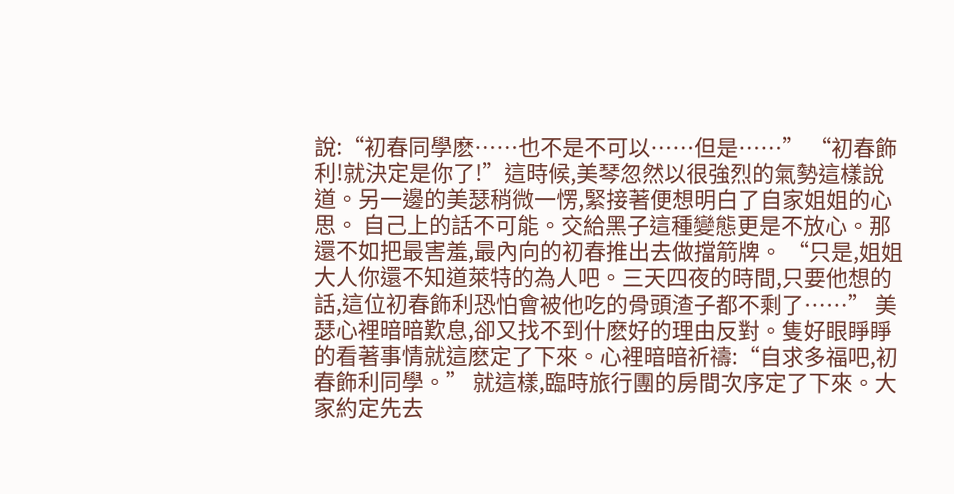說:“初春同學麽……也不是不可以……但是……” “初春飾利!就決定是你了!”這時候,美琴忽然以很強烈的氣勢這樣說道。另一邊的美瑟稍微一愣,緊接著便想明白了自家姐姐的心思。 自己上的話不可能。交給黑子這種變態更是不放心。那還不如把最害羞,最內向的初春推出去做擋箭牌。 “只是,姐姐大人你還不知道萊特的為人吧。三天四夜的時間,只要他想的話,這位初春飾利恐怕會被他吃的骨頭渣子都不剩了……” 美瑟心裡暗暗歎息,卻又找不到什麽好的理由反對。隻好眼睜睜的看著事情就這麽定了下來。心裡暗暗祈禱:“自求多福吧,初春飾利同學。” 就這樣,臨時旅行團的房間次序定了下來。大家約定先去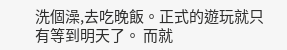洗個澡,去吃晚飯。正式的遊玩就只有等到明天了。 而就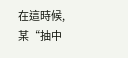在這時候,某“抽中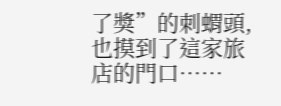了獎”的刺蝟頭,也摸到了這家旅店的門口……